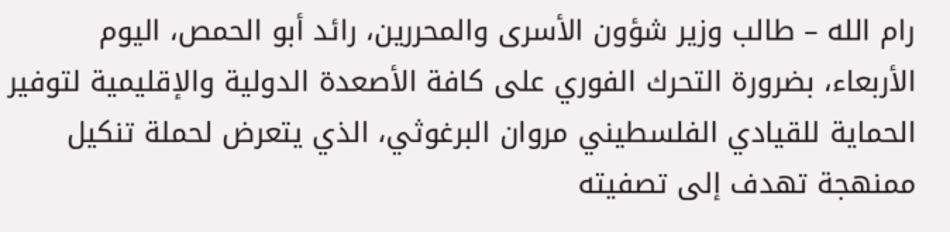رام الله – طالب وزير شؤون الأسرى والمحررين، رائد أبو الحمص، اليوم الأربعاء، بضرورة التحرك الفوري على كافة الأصعدة الدولية والإقليمية لتوفير الحماية للقيادي الفلسطيني مروان البرغوثي، الذي يتعرض لحملة تنكيل ممنهجة تهدف إلى تصفيته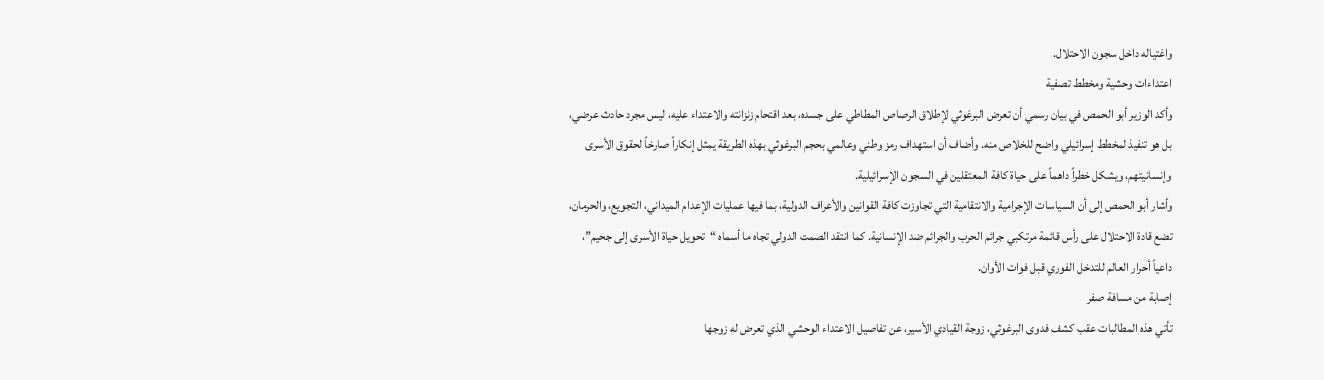واغتياله داخل سجون الاحتلال.
اعتداءات وحشية ومخطط تصفية
وأكد الوزير أبو الحمص في بيان رسمي أن تعرض البرغوثي لإطلاق الرصاص المطاطي على جسده، بعد اقتحام زنزانته والاعتداء عليه، ليس مجرد حادث عرضي، بل هو تنفيذ لمخطط إسرائيلي واضح للخلاص منه. وأضاف أن استهداف رمز وطني وعالمي بحجم البرغوثي بهذه الطريقة يمثل إنكاراً صارخاً لحقوق الأسرى وإنسانيتهم، ويشكل خطراً داهماً على حياة كافة المعتقلين في السجون الإسرائيلية.
وأشار أبو الحمص إلى أن السياسات الإجرامية والانتقامية التي تجاوزت كافة القوانين والأعراف الدولية، بما فيها عمليات الإعدام الميداني، التجويع، والحرمان، تضع قادة الاحتلال على رأس قائمة مرتكبي جرائم الحرب والجرائم ضد الإنسانية. كما انتقد الصمت الدولي تجاه ما أسماه “تحويل حياة الأسرى إلى جحيم”، داعياً أحرار العالم للتدخل الفوري قبل فوات الأوان.
إصابة من مسافة صفر
تأتي هذه المطالبات عقب كشف فدوى البرغوثي، زوجة القيادي الأسير، عن تفاصيل الاعتداء الوحشي الذي تعرض له زوجها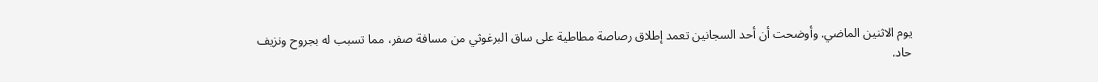يوم الاثنين الماضي. وأوضحت أن أحد السجانين تعمد إطلاق رصاصة مطاطية على ساق البرغوثي من مسافة صفر، مما تسبب له بجروح ونزيف حاد.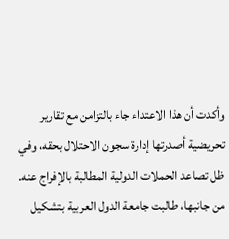وأكدت أن هذا الاعتداء جاء بالتزامن مع تقارير تحريضية أصدرتها إدارة سجون الاحتلال بحقه، وفي ظل تصاعد الحملات الدولية المطالبة بالإفراج عنه.
من جانبها، طالبت جامعة الدول العربية بتشكيل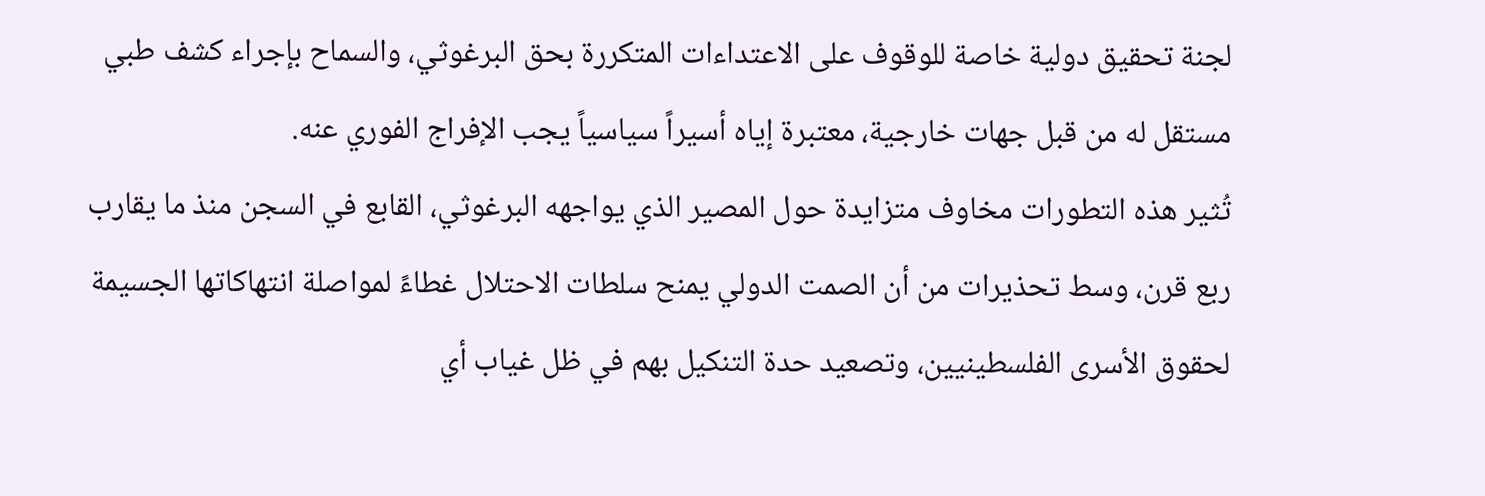لجنة تحقيق دولية خاصة للوقوف على الاعتداءات المتكررة بحق البرغوثي، والسماح بإجراء كشف طبي مستقل له من قبل جهات خارجية، معتبرة إياه أسيراً سياسياً يجب الإفراج الفوري عنه.
تُثير هذه التطورات مخاوف متزايدة حول المصير الذي يواجهه البرغوثي، القابع في السجن منذ ما يقارب ربع قرن، وسط تحذيرات من أن الصمت الدولي يمنح سلطات الاحتلال غطاءً لمواصلة انتهاكاتها الجسيمة لحقوق الأسرى الفلسطينيين، وتصعيد حدة التنكيل بهم في ظل غياب أي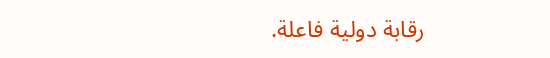رقابة دولية فاعلة.